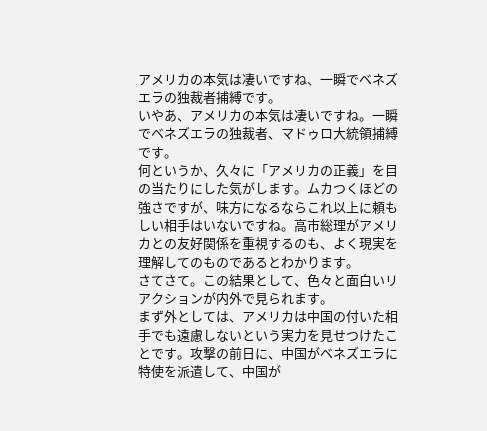アメリカの本気は凄いですね、一瞬でベネズエラの独裁者捕縛です。
いやあ、アメリカの本気は凄いですね。一瞬でベネズエラの独裁者、マドゥロ大統領捕縛です。
何というか、久々に「アメリカの正義」を目の当たりにした気がします。ムカつくほどの強さですが、味方になるならこれ以上に頼もしい相手はいないですね。高市総理がアメリカとの友好関係を重視するのも、よく現実を理解してのものであるとわかります。
さてさて。この結果として、色々と面白いリアクションが内外で見られます。
まず外としては、アメリカは中国の付いた相手でも遠慮しないという実力を見せつけたことです。攻撃の前日に、中国がベネズエラに特使を派遣して、中国が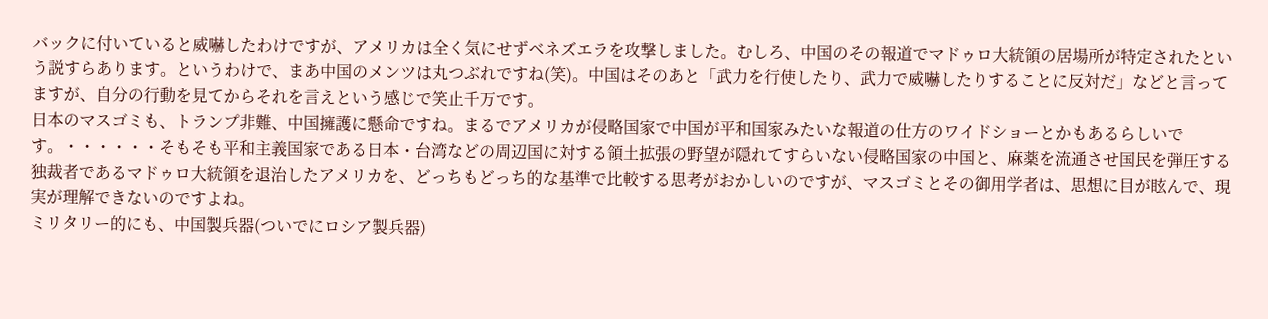バックに付いていると威嚇したわけですが、アメリカは全く気にせずベネズエラを攻撃しました。むしろ、中国のその報道でマドゥロ大統領の居場所が特定されたという説すらあります。というわけで、まあ中国のメンツは丸つぶれですね(笑)。中国はそのあと「武力を行使したり、武力で威嚇したりすることに反対だ」などと言ってますが、自分の行動を見てからそれを言えという感じで笑止千万です。
日本のマスゴミも、トランプ非難、中国擁護に懸命ですね。まるでアメリカが侵略国家で中国が平和国家みたいな報道の仕方のワイドショーとかもあるらしいです。・・・・・・そもそも平和主義国家である日本・台湾などの周辺国に対する領土拡張の野望が隠れてすらいない侵略国家の中国と、麻薬を流通させ国民を弾圧する独裁者であるマドゥロ大統領を退治したアメリカを、どっちもどっち的な基準で比較する思考がおかしいのですが、マスゴミとその御用学者は、思想に目が眩んで、現実が理解できないのですよね。
ミリタリー的にも、中国製兵器(ついでにロシア製兵器)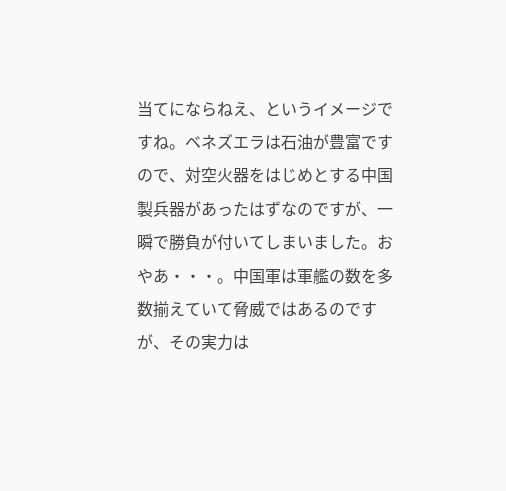当てにならねえ、というイメージですね。ベネズエラは石油が豊富ですので、対空火器をはじめとする中国製兵器があったはずなのですが、一瞬で勝負が付いてしまいました。おやあ・・・。中国軍は軍艦の数を多数揃えていて脅威ではあるのですが、その実力は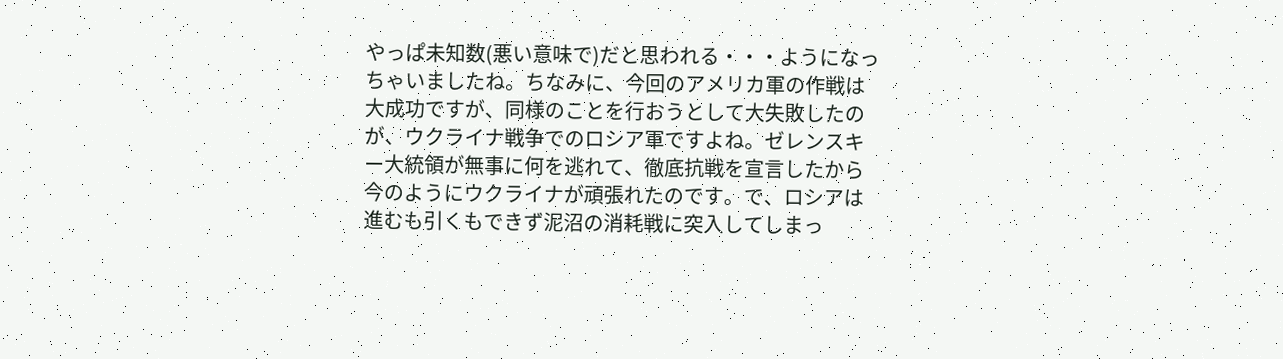やっぱ未知数(悪い意味で)だと思われる・・・ようになっちゃいましたね。ちなみに、今回のアメリカ軍の作戦は大成功ですが、同様のことを行おうとして大失敗したのが、ウクライナ戦争でのロシア軍ですよね。ゼレンスキー大統領が無事に何を逃れて、徹底抗戦を宣言したから今のようにウクライナが頑張れたのです。で、ロシアは進むも引くもできず泥沼の消耗戦に突入してしまっ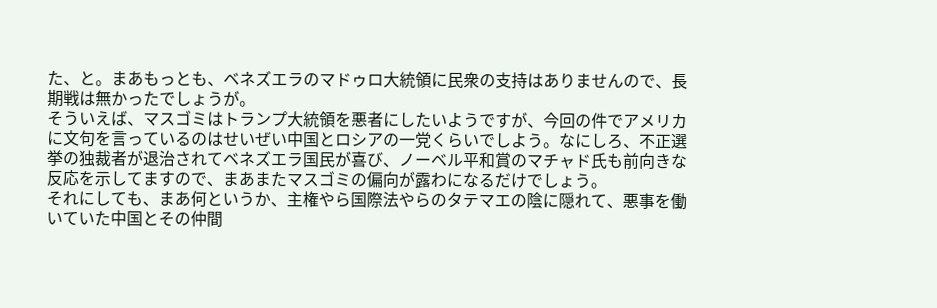た、と。まあもっとも、ベネズエラのマドゥロ大統領に民衆の支持はありませんので、長期戦は無かったでしょうが。
そういえば、マスゴミはトランプ大統領を悪者にしたいようですが、今回の件でアメリカに文句を言っているのはせいぜい中国とロシアの一党くらいでしよう。なにしろ、不正選挙の独裁者が退治されてベネズエラ国民が喜び、ノーベル平和賞のマチャド氏も前向きな反応を示してますので、まあまたマスゴミの偏向が露わになるだけでしょう。
それにしても、まあ何というか、主権やら国際法やらのタテマエの陰に隠れて、悪事を働いていた中国とその仲間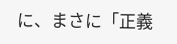に、まさに「正義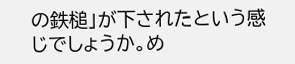の鉄槌」が下されたという感じでしょうか。め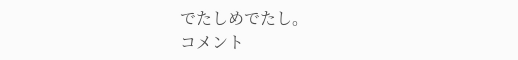でたしめでたし。
コメント